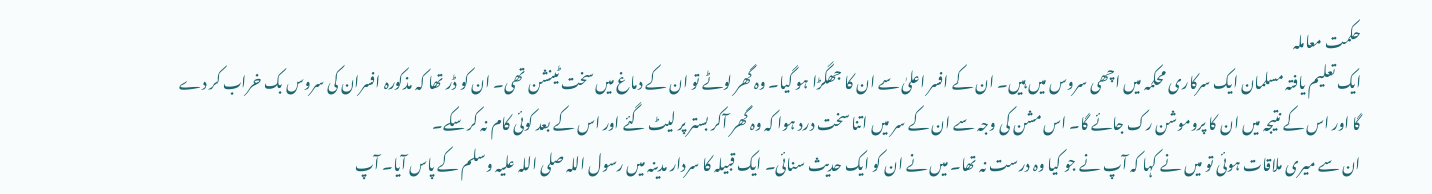حکمت معاملہ
ایک تعلیم یافتہ مسلمان ایک سرکاری محکمہ میں اچھی سروس میں ہیں۔ ان کے افسر اعلیٰ سے ان کا جھگڑا ہو گیا۔ وہ گھر لوٹے تو ان کے دماغ میں سخت ٹینشن تھی۔ ان کو ڈر تھا کہ مذکورہ افسران کی سروس بک خراب کر دے گا اور اس کے نتیجہ میں ان کا پروموشن رک جائے گا۔ اس مشن کی وجہ سے ان کے سر میں اتنا سخت درد ہوا کہ وہ گھر آکر بستر پر لیٹ گئے اور اس کے بعد کوئی کام نہ کر سکے۔
ان سے میری ملاقات ہوئی تو میں نے کہا کہ آپ نے جو کیا وہ درست نہ تھا۔ میں نے ان کو ایک حدیث سنائی۔ ایک قبیلہ کا سردار مدینہ میں رسول اللہ صلی اللہ علیہ وسلم کے پاس آیا۔ آپ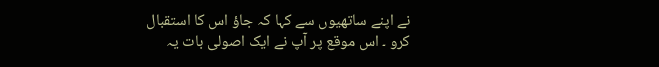نے اپنے ساتھیوں سے کہا کہ جاؤ اس کا استقبال کرو ۔ اس موقع پر آپ نے ایک اصولی بات یہ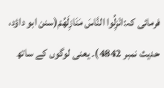فرمائی کہ:انْزِلُوا النَّاسَ مَنَازِلَهُمْ(سنن ابو داؤد، حدیث نمبر 4842)۔ یعنی لوگوں کے ساتھ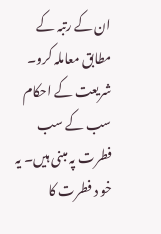ان کے رتبہ کے مطابق معاملہ کرو۔
شریعت کے احکام سب کے سب فطرت پہ مبنی ہیں۔ یہ خو د فطرت کا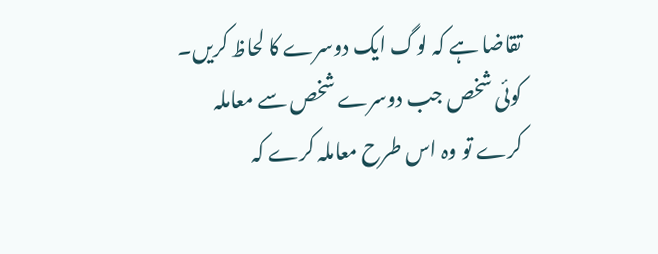تقاضا ہے کہ لوگ ایک دوسرے کا لحاظ کریں۔ کوئی شخص جب دوسرے شخص سے معاملہ کرے تو وہ اس طرح معاملہ کرے کہ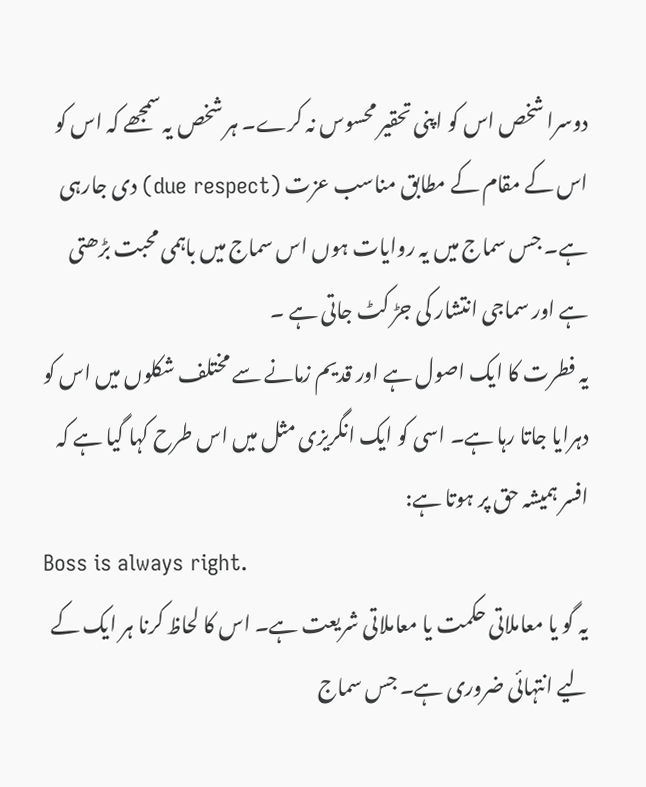دوسرا شخص اس کو اپنی تحقیر محسوس نہ کرے۔ ہر شخص یہ سمجھے کہ اس کو اس کے مقام کے مطابق مناسب عزت (due respect) دی جارہی ہے۔ جس سماج میں یہ روایات ہوں اس سماج میں باہمی محبت بڑھتی ہے اور سماجی انتشار کی جڑ کٹ جاتی ہے ۔
یہ فطرت کا ایک اصول ہے اور قدیم زمانے سے مختلف شکلوں میں اس کو دہرایا جاتا رہا ہے۔ اسی کو ایک انگریزی مثل میں اس طرح کہا گیا ہے کہ افسر ہمیشہ حق پر ہوتا ہے:
Boss is always right.
یہ گو یا معاملاتی حکمت یا معاملاتی شریعت ہے۔ اس کا لحاظ کرنا ہر ایک کے لیے انتہائی ضروری ہے۔ جس سماج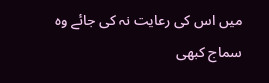میں اس کی رعایت نہ کی جائے وہ سماج کبھی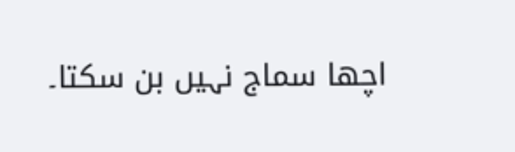اچھا سماج نہیں بن سکتا۔